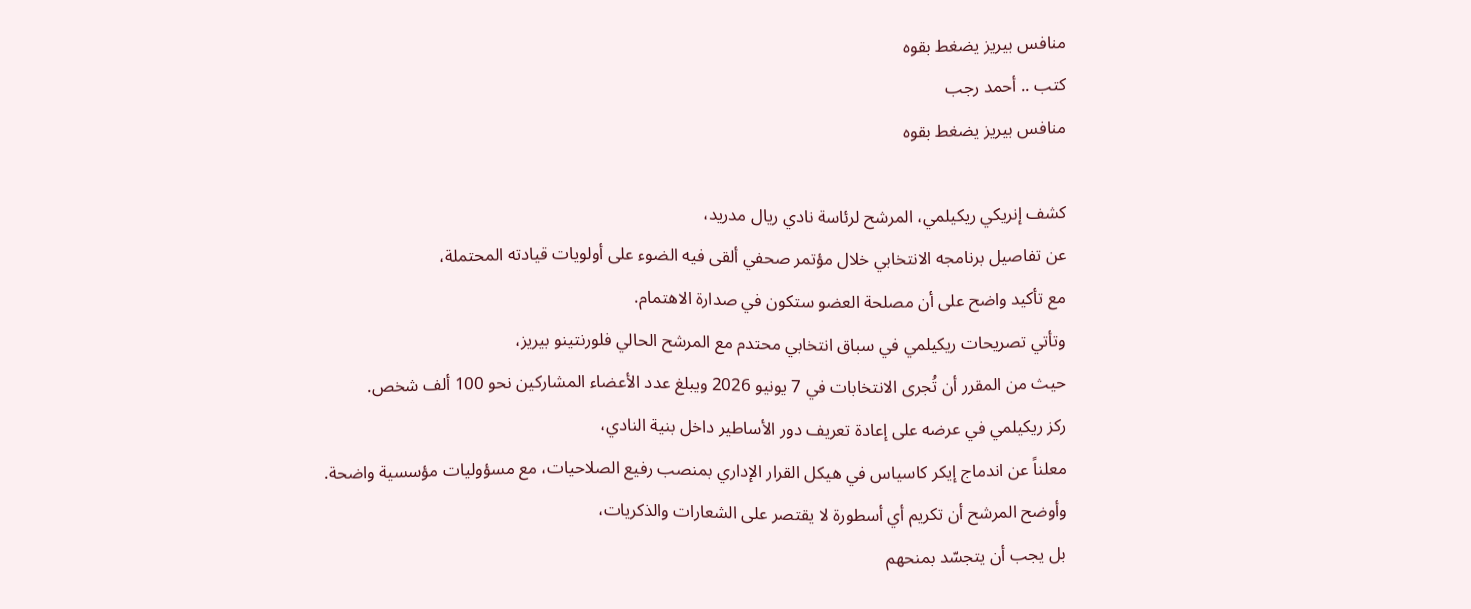منافس بيريز يضغط بقوه
كتب .. أحمد رجب
منافس بيريز يضغط بقوه

كشف إنريكي ريكيلمي، المرشح لرئاسة نادي ريال مدريد،
عن تفاصيل برنامجه الانتخابي خلال مؤتمر صحفي ألقى فيه الضوء على أولويات قيادته المحتملة،
مع تأكيد واضح على أن مصلحة العضو ستكون في صدارة الاهتمام.
وتأتي تصريحات ريكيلمي في سباق انتخابي محتدم مع المرشح الحالي فلورنتينو بيريز،
حيث من المقرر أن تُجرى الانتخابات في 7 يونيو 2026 ويبلغ عدد الأعضاء المشاركين نحو 100 ألف شخص.
ركز ريكيلمي في عرضه على إعادة تعريف دور الأساطير داخل بنية النادي،
معلناً عن اندماج إيكر كاسياس في هيكل القرار الإداري بمنصب رفيع الصلاحيات، مع مسؤوليات مؤسسية واضحة.
وأوضح المرشح أن تكريم أي أسطورة لا يقتصر على الشعارات والذكريات،
بل يجب أن يتجسّد بمنحهم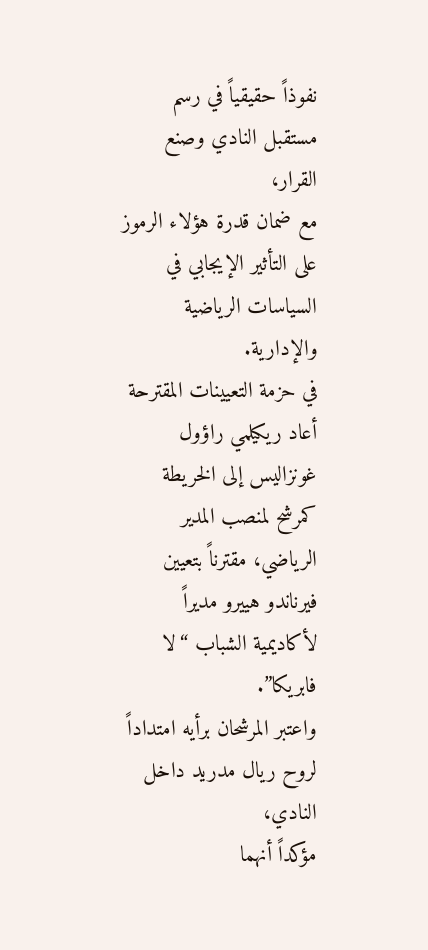نفوذاً حقيقياً في رسم مستقبل النادي وصنع القرار،
مع ضمان قدرة هؤلاء الرموز على التأثير الإيجابي في السياسات الرياضية والإدارية.
في حزمة التعيينات المقترحة
أعاد ريكيلمي راؤول غونزاليس إلى الخريطة كمرشح لمنصب المدير الرياضي، مقترناً بتعيين فيرناندو هييرو مديراً لأكاديمية الشباب “لا فابريكا”.
واعتبر المرشحان برأيه امتداداً لروح ريال مدريد داخل النادي،
مؤكداً أنهما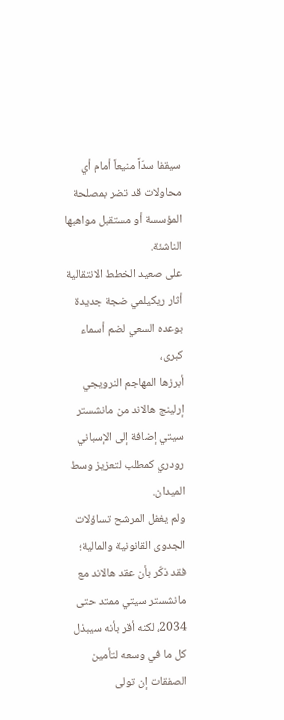سيقفا سدّاً منيعاً أمام أي محاولات قد تضر بمصلحة المؤسسة أو مستقبل مواهبها الناشئة.
على صعيد الخطط الانتقالية
أثار ريكيلمي ضجة جديدة بوعده السعي لضم أسماء كبرى،
أبرزها المهاجم النرويجي إرلينج هالاند من مانشستر سيتي إضافة إلى الإسباني رودري كمطلب لتعزيز وسط الميدان.
ولم يغفل المرشح تساؤلات الجدوى القانونية والمالية؛
فقد ذكّر بأن عقد هالاند مع مانشستر سيتي ممتد حتى 2034، لكنه أقر بأنه سيبذل كل ما في وسعه لتأمين الصفقات إن تولى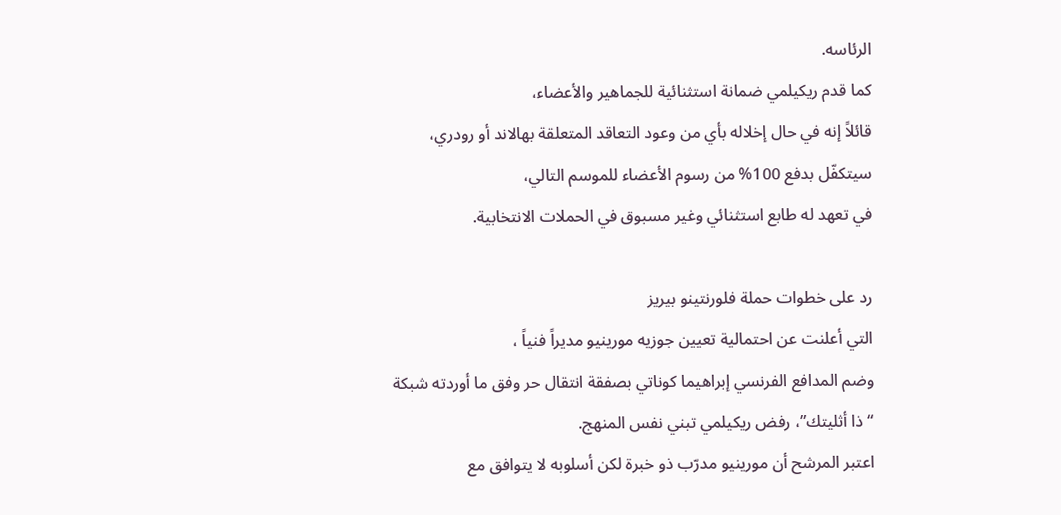الرئاسه.
كما قدم ريكيلمي ضمانة استثنائية للجماهير والأعضاء،
قائلاً إنه في حال إخلاله بأي من وعود التعاقد المتعلقة بهالاند أو رودري، سيتكفّل بدفع 100% من رسوم الأعضاء للموسم التالي،
في تعهد له طابع استثنائي وغير مسبوق في الحملات الانتخابية.

رد على خطوات حملة فلورنتينو بيريز
التي أعلنت عن احتمالية تعيين جوزيه مورينيو مديراً فنياً ،
وضم المدافع الفرنسي إبراهيما كوناتي بصفقة انتقال حر وفق ما أوردته شبكة “ذا أثليتك”، رفض ريكيلمي تبني نفس المنهج.
اعتبر المرشح أن مورينيو مدرّب ذو خبرة لكن أسلوبه لا يتوافق مع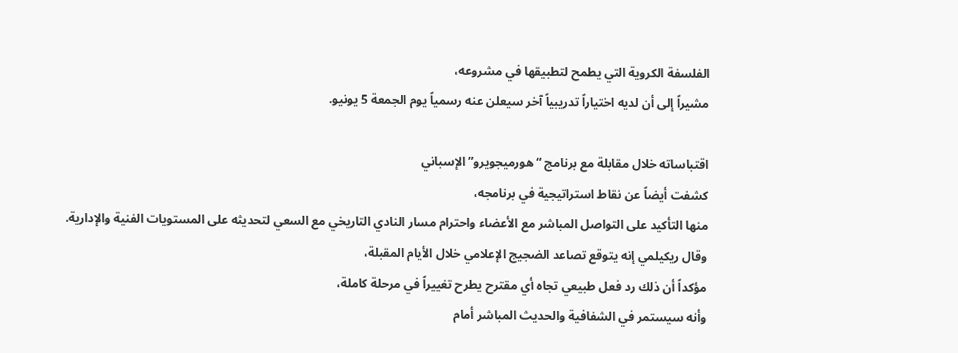الفلسفة الكروية التي يطمح لتطبيقها في مشروعه،
مشيراً إلى أن لديه اختياراً تدريبياً آخر سيعلن عنه رسمياً يوم الجمعة 5 يونيو.

اقتباساته خلال مقابلة مع برنامج “هورميجويرو” الإسباني
كشفت أيضاً عن نقاط استراتيجية في برنامجه،
منها التأكيد على التواصل المباشر مع الأعضاء واحترام مسار النادي التاريخي مع السعي لتحديثه على المستويات الفنية والإدارية.
وقال ريكيلمي إنه يتوقع تصاعد الضجيج الإعلامي خلال الأيام المقبلة،
مؤكداً أن ذلك رد فعل طبيعي تجاه أي مقترح يطرح تغييراً في مرحلة كاملة،
وأنه سيستمر في الشفافية والحديث المباشر أمام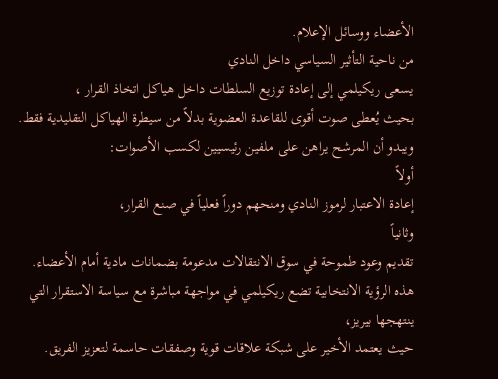الأعضاء ووسائل الإعلام.
من ناحية التأثير السياسي داخل النادي
يسعى ريكيلمي إلى إعادة توزيع السلطات داخل هياكل اتخاذ القرار ،
بحيث يُعطى صوت أقوى للقاعدة العضوية بدلاً من سيطرة الهياكل التقليدية فقط.
ويبدو أن المرشح يراهن على ملفين رئيسيين لكسب الأصوات:
أولاً
إعادة الاعتبار لرموز النادي ومنحهم دوراً فعلياً في صنع القرار،
وثانياً
تقديم وعود طموحة في سوق الانتقالات مدعومة بضمانات مادية أمام الأعضاء.
هذه الرؤية الانتخابية تضع ريكيلمي في مواجهة مباشرة مع سياسة الاستقرار التي ينتهجها بيريز،
حيث يعتمد الأخير على شبكة علاقات قوية وصفقات حاسمة لتعزيز الفريق.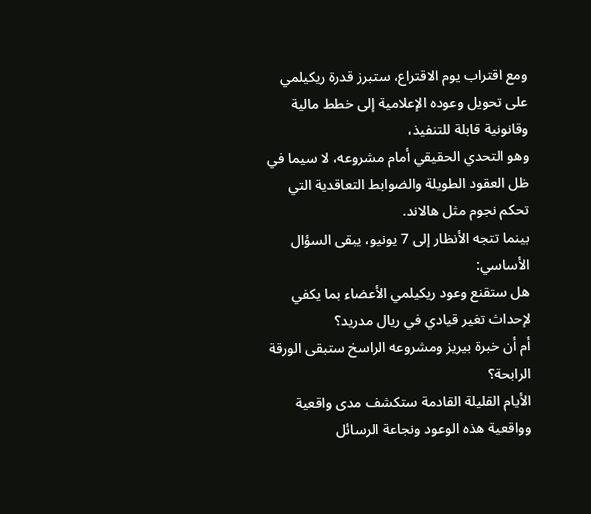ومع اقتراب يوم الاقتراع، ستبرز قدرة ريكيلمي على تحويل وعوده الإعلامية إلى خطط مالية وقانونية قابلة للتنفيذ،
وهو التحدي الحقيقي أمام مشروعه، لا سيما في ظل العقود الطويلة والضوابط التعاقدية التي تحكم نجوم مثل هالاند.
بينما تتجه الأنظار إلى 7 يونيو، يبقى السؤال الأساسي:
هل ستقنع وعود ريكيلمي الأعضاء بما يكفي لإحداث تغير قيادي في ريال مدريد؟
أم أن خبرة بيريز ومشروعه الراسخ ستبقى الورقة الرابحة؟
الأيام القليلة القادمة ستكشف مدى واقعية وواقعية هذه الوعود ونجاعة الرسائل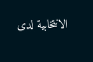الانتخابية لدى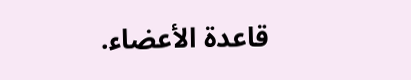قاعدة الأعضاء.